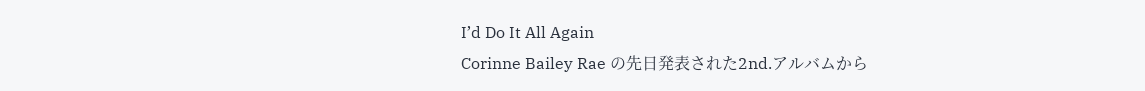I’d Do It All Again
Corinne Bailey Rae の先日発表された2nd.アルバムから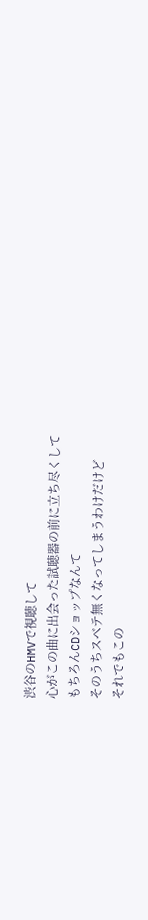渋谷のHMVで視聴して
心がこの曲に出会った試聴器の前に立ち尽くして
もちろんCDショップなんて
そのうちスベテ無くなってしまうわけだけど
それでもこの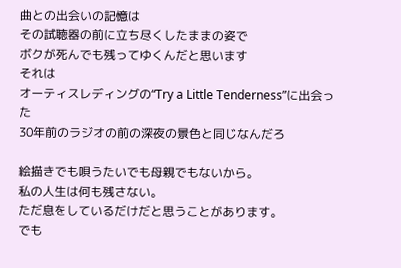曲との出会いの記憶は
その試聴器の前に立ち尽くしたままの姿で
ボクが死んでも残ってゆくんだと思います
それは
オーティスレディングの“Try a Little Tenderness”に出会った
30年前のラジオの前の深夜の景色と同じなんだろ

絵描きでも唄うたいでも母親でもないから。
私の人生は何も残さない。
ただ息をしているだけだと思うことがあります。
でも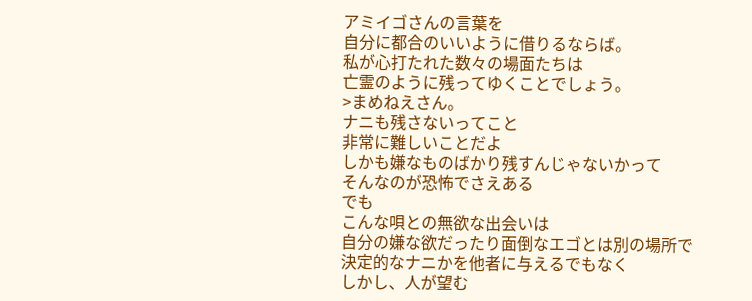アミイゴさんの言葉を
自分に都合のいいように借りるならば。
私が心打たれた数々の場面たちは
亡霊のように残ってゆくことでしょう。
>まめねえさん。
ナニも残さないってこと
非常に難しいことだよ
しかも嫌なものばかり残すんじゃないかって
そんなのが恐怖でさえある
でも
こんな唄との無欲な出会いは
自分の嫌な欲だったり面倒なエゴとは別の場所で
決定的なナニかを他者に与えるでもなく
しかし、人が望む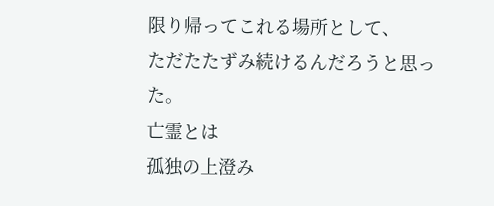限り帰ってこれる場所として、
ただたたずみ続けるんだろうと思った。
亡霊とは
孤独の上澄み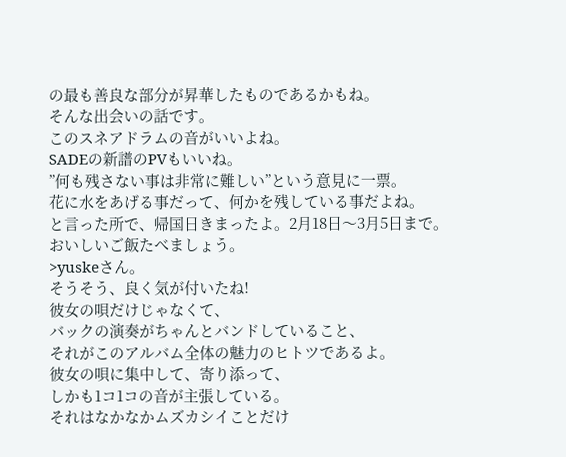の最も善良な部分が昇華したものであるかもね。
そんな出会いの話です。
このスネアドラムの音がいいよね。
SADEの新譜のPVもいいね。
”何も残さない事は非常に難しい”という意見に一票。
花に水をあげる事だって、何かを残している事だよね。
と言った所で、帰国日きまったよ。2月18日〜3月5日まで。
おいしいご飯たべましょう。
>yuskeさん。
そうそう、良く気が付いたね!
彼女の唄だけじゃなくて、
バックの演奏がちゃんとバンドしていること、
それがこのアルバム全体の魅力のヒトツであるよ。
彼女の唄に集中して、寄り添って、
しかも1コ1コの音が主張している。
それはなかなかムズカシイことだけ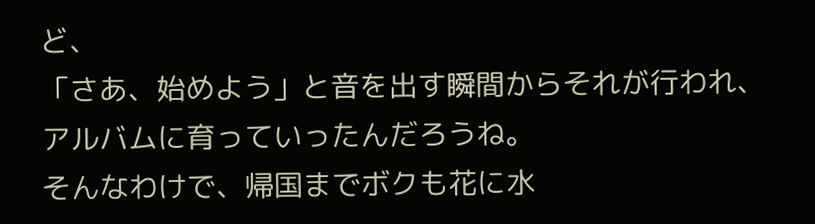ど、
「さあ、始めよう」と音を出す瞬間からそれが行われ、
アルバムに育っていったんだろうね。
そんなわけで、帰国までボクも花に水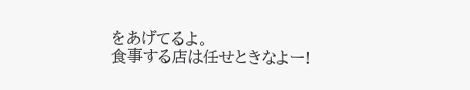をあげてるよ。
食事する店は任せときなよー!